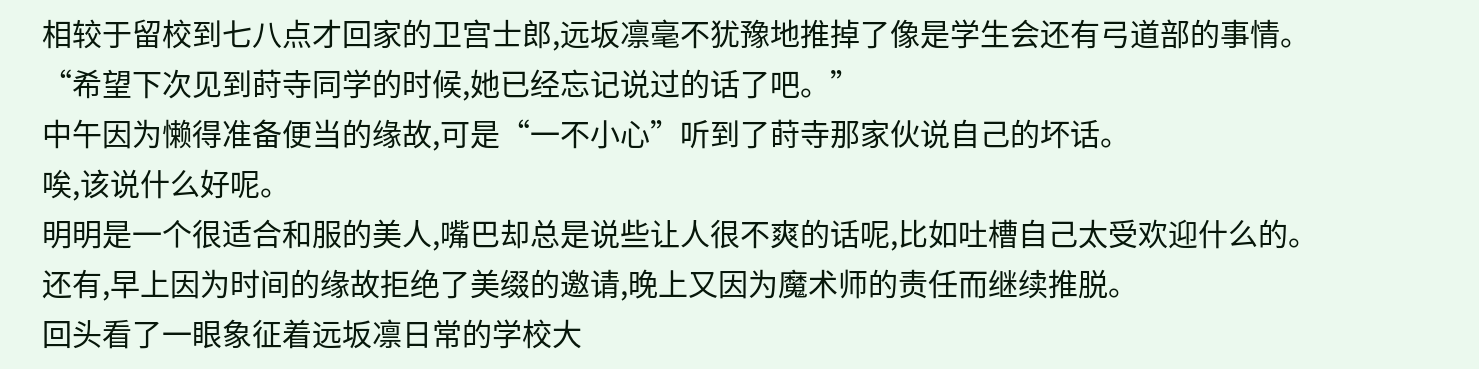相较于留校到七八点才回家的卫宫士郎,远坂凛毫不犹豫地推掉了像是学生会还有弓道部的事情。
“希望下次见到莳寺同学的时候,她已经忘记说过的话了吧。”
中午因为懒得准备便当的缘故,可是“一不小心”听到了莳寺那家伙说自己的坏话。
唉,该说什么好呢。
明明是一个很适合和服的美人,嘴巴却总是说些让人很不爽的话呢,比如吐槽自己太受欢迎什么的。
还有,早上因为时间的缘故拒绝了美缀的邀请,晚上又因为魔术师的责任而继续推脱。
回头看了一眼象征着远坂凛日常的学校大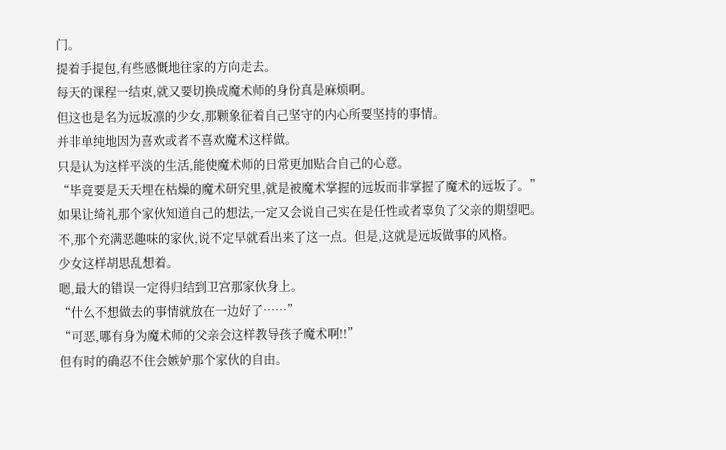门。
提着手提包,有些感慨地往家的方向走去。
每天的课程一结束,就又要切换成魔术师的身份真是麻烦啊。
但这也是名为远坂凛的少女,那颗象征着自己坚守的内心所要坚持的事情。
并非单纯地因为喜欢或者不喜欢魔术这样做。
只是认为这样平淡的生活,能使魔术师的日常更加贴合自己的心意。
“毕竟要是天天埋在枯燥的魔术研究里,就是被魔术掌握的远坂而非掌握了魔术的远坂了。”
如果让绮礼那个家伙知道自己的想法,一定又会说自己实在是任性或者辜负了父亲的期望吧。
不,那个充满恶趣味的家伙,说不定早就看出来了这一点。但是,这就是远坂做事的风格。
少女这样胡思乱想着。
嗯,最大的错误一定得归结到卫宫那家伙身上。
“什么不想做去的事情就放在一边好了……”
“可恶,哪有身为魔术师的父亲会这样教导孩子魔术啊!!”
但有时的确忍不住会嫉妒那个家伙的自由。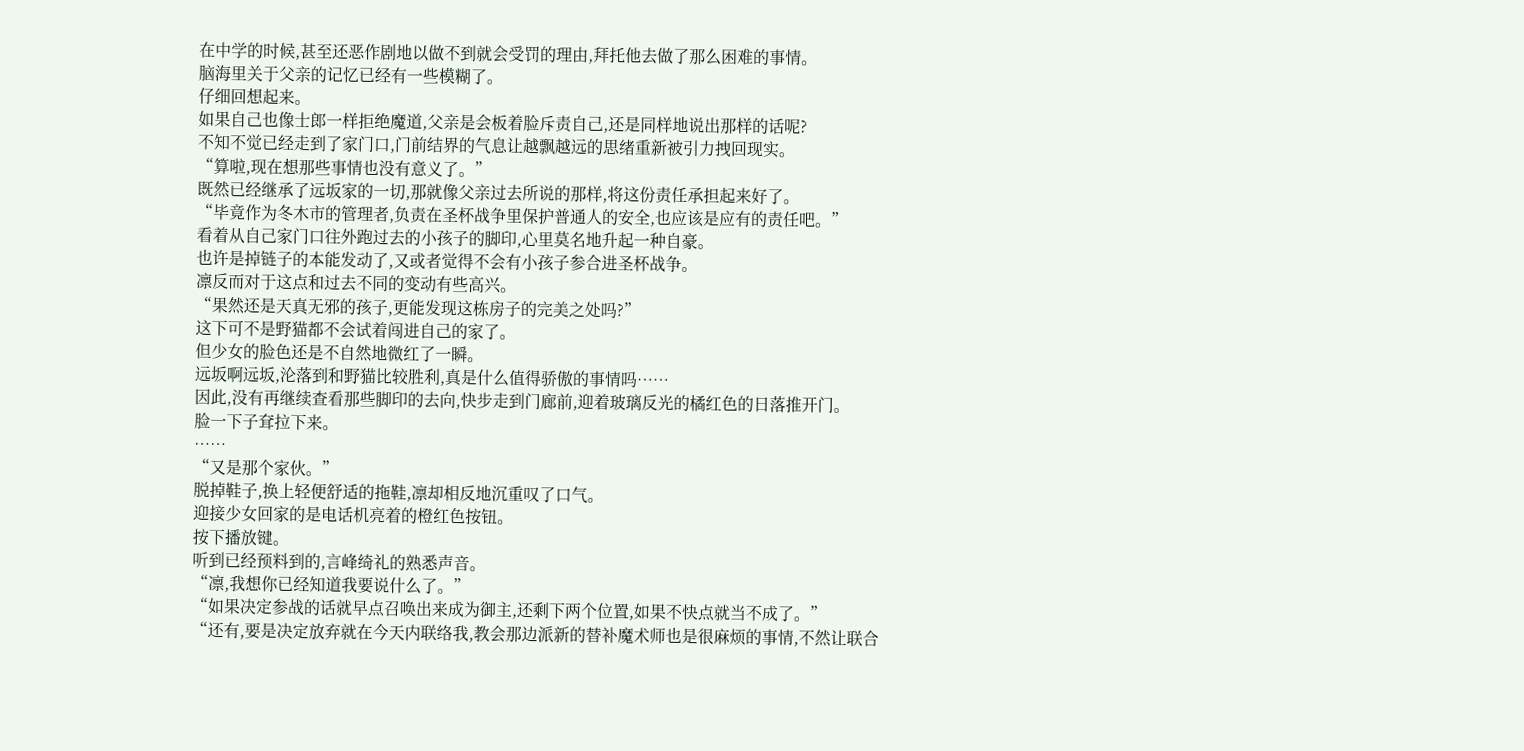在中学的时候,甚至还恶作剧地以做不到就会受罚的理由,拜托他去做了那么困难的事情。
脑海里关于父亲的记忆已经有一些模糊了。
仔细回想起来。
如果自己也像士郎一样拒绝魔道,父亲是会板着脸斥责自己,还是同样地说出那样的话呢?
不知不觉已经走到了家门口,门前结界的气息让越飘越远的思绪重新被引力拽回现实。
“算啦,现在想那些事情也没有意义了。”
既然已经继承了远坂家的一切,那就像父亲过去所说的那样,将这份责任承担起来好了。
“毕竟作为冬木市的管理者,负责在圣杯战争里保护普通人的安全,也应该是应有的责任吧。”
看着从自己家门口往外跑过去的小孩子的脚印,心里莫名地升起一种自豪。
也许是掉链子的本能发动了,又或者觉得不会有小孩子参合进圣杯战争。
凛反而对于这点和过去不同的变动有些高兴。
“果然还是天真无邪的孩子,更能发现这栋房子的完美之处吗?”
这下可不是野猫都不会试着闯进自己的家了。
但少女的脸色还是不自然地微红了一瞬。
远坂啊远坂,沦落到和野猫比较胜利,真是什么值得骄傲的事情吗……
因此,没有再继续查看那些脚印的去向,快步走到门廊前,迎着玻璃反光的橘红色的日落推开门。
脸一下子耷拉下来。
……
“又是那个家伙。”
脱掉鞋子,换上轻便舒适的拖鞋,凛却相反地沉重叹了口气。
迎接少女回家的是电话机亮着的橙红色按钮。
按下播放键。
听到已经预料到的,言峰绮礼的熟悉声音。
“凛,我想你已经知道我要说什么了。”
“如果决定参战的话就早点召唤出来成为御主,还剩下两个位置,如果不快点就当不成了。”
“还有,要是决定放弃就在今天内联络我,教会那边派新的替补魔术师也是很麻烦的事情,不然让联合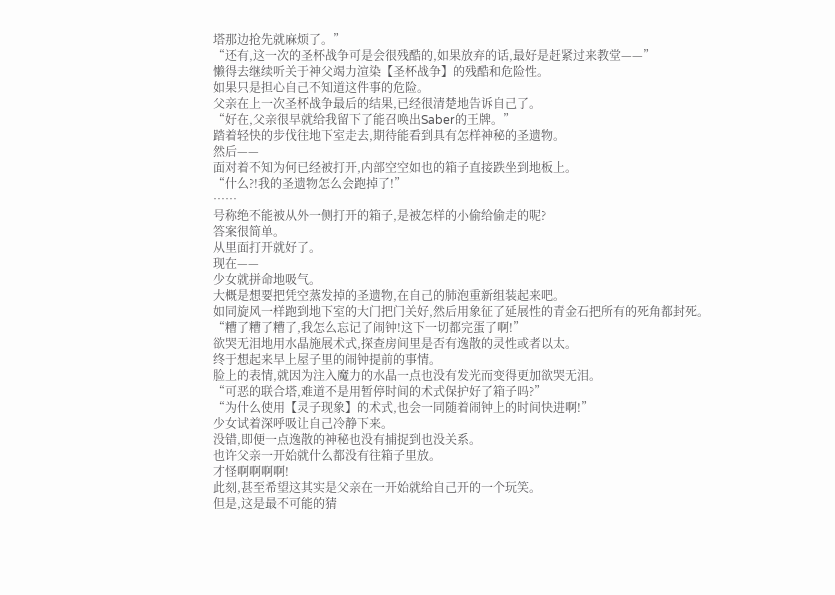塔那边抢先就麻烦了。”
“还有,这一次的圣杯战争可是会很残酷的,如果放弃的话,最好是赶紧过来教堂——”
懒得去继续听关于神父竭力渲染【圣杯战争】的残酷和危险性。
如果只是担心自己不知道这件事的危险。
父亲在上一次圣杯战争最后的结果,已经很清楚地告诉自己了。
“好在,父亲很早就给我留下了能召唤出Saber的王牌。”
踏着轻快的步伐往地下室走去,期待能看到具有怎样神秘的圣遗物。
然后——
面对着不知为何已经被打开,内部空空如也的箱子直接跌坐到地板上。
“什么?!我的圣遗物怎么会跑掉了!”
……
号称绝不能被从外一侧打开的箱子,是被怎样的小偷给偷走的呢?
答案很简单。
从里面打开就好了。
现在——
少女就拼命地吸气。
大概是想要把凭空蒸发掉的圣遗物,在自己的肺泡重新组装起来吧。
如同旋风一样跑到地下室的大门把门关好,然后用象征了延展性的青金石把所有的死角都封死。
“糟了糟了糟了,我怎么忘记了闹钟!这下一切都完蛋了啊!”
欲哭无泪地用水晶施展术式,探查房间里是否有逸散的灵性或者以太。
终于想起来早上屋子里的闹钟提前的事情。
脸上的表情,就因为注入魔力的水晶一点也没有发光而变得更加欲哭无泪。
“可恶的联合塔,难道不是用暂停时间的术式保护好了箱子吗?”
“为什么使用【灵子现象】的术式,也会一同随着闹钟上的时间快进啊!”
少女试着深呼吸让自己冷静下来。
没错,即便一点逸散的神秘也没有捕捉到也没关系。
也许父亲一开始就什么都没有往箱子里放。
才怪啊啊啊啊!
此刻,甚至希望这其实是父亲在一开始就给自己开的一个玩笑。
但是,这是最不可能的猜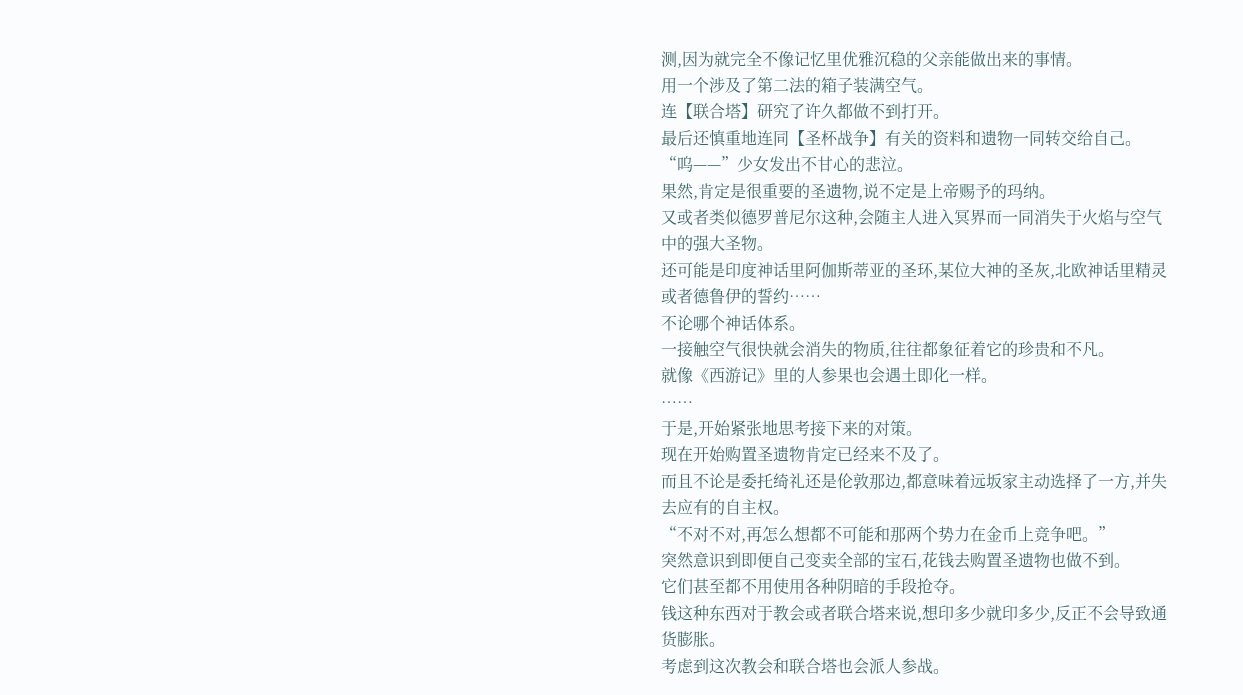测,因为就完全不像记忆里优雅沉稳的父亲能做出来的事情。
用一个涉及了第二法的箱子装满空气。
连【联合塔】研究了许久都做不到打开。
最后还慎重地连同【圣杯战争】有关的资料和遗物一同转交给自己。
“呜——”少女发出不甘心的悲泣。
果然,肯定是很重要的圣遗物,说不定是上帝赐予的玛纳。
又或者类似德罗普尼尔这种,会随主人进入冥界而一同消失于火焰与空气中的强大圣物。
还可能是印度神话里阿伽斯蒂亚的圣环,某位大神的圣灰,北欧神话里精灵或者德鲁伊的誓约……
不论哪个神话体系。
一接触空气很快就会消失的物质,往往都象征着它的珍贵和不凡。
就像《西游记》里的人参果也会遇土即化一样。
……
于是,开始紧张地思考接下来的对策。
现在开始购置圣遗物肯定已经来不及了。
而且不论是委托绮礼还是伦敦那边,都意味着远坂家主动选择了一方,并失去应有的自主权。
“不对不对,再怎么想都不可能和那两个势力在金币上竞争吧。”
突然意识到即便自己变卖全部的宝石,花钱去购置圣遗物也做不到。
它们甚至都不用使用各种阴暗的手段抢夺。
钱这种东西对于教会或者联合塔来说,想印多少就印多少,反正不会导致通货膨胀。
考虑到这次教会和联合塔也会派人参战。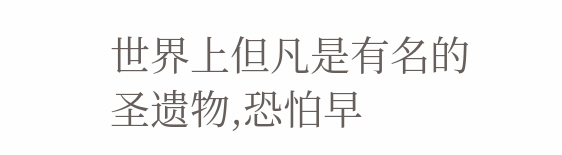世界上但凡是有名的圣遗物,恐怕早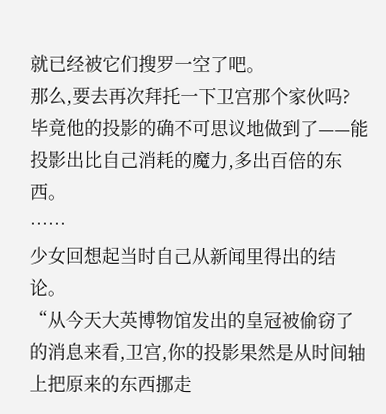就已经被它们搜罗一空了吧。
那么,要去再次拜托一下卫宫那个家伙吗?
毕竟他的投影的确不可思议地做到了——能投影出比自己消耗的魔力,多出百倍的东西。
……
少女回想起当时自己从新闻里得出的结论。
“从今天大英博物馆发出的皇冠被偷窃了的消息来看,卫宫,你的投影果然是从时间轴上把原来的东西挪走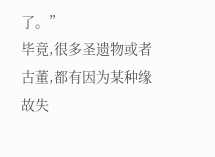了。”
毕竟,很多圣遗物或者古董,都有因为某种缘故失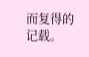而复得的记载。